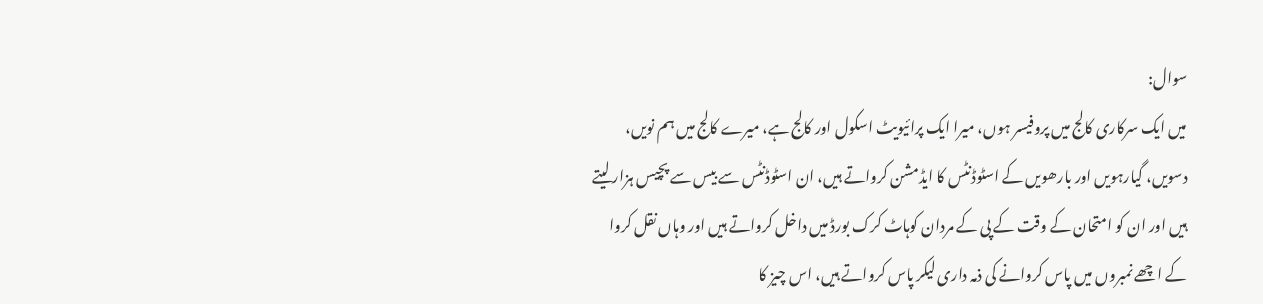سوال:
میں ایک سرکاری کالج میں پروفیسر ہوں، میرا ایک پرائیویٹ اسکول اور کالج ہے، میرے کالج میں ہم نویں، دسویں، گیارہویں اور بارھویں کے اسٹوڈنٹس کا ایڈمشن کرواتے ہیں، ان اسٹوڈنٹس سے بیس سے پچیس ہزار لیتے ہیں اور ان کو امتحان کے وقت کے پی کے مردان کوہاٹ کرک بورڈ میں داخل کرواتے ہیں اور وہاں نقل کروا کے اچھے نمبروں میں پاس کروانے کی ذمہ داری لیکر پاس کرواتے ہیں، اس چیز کا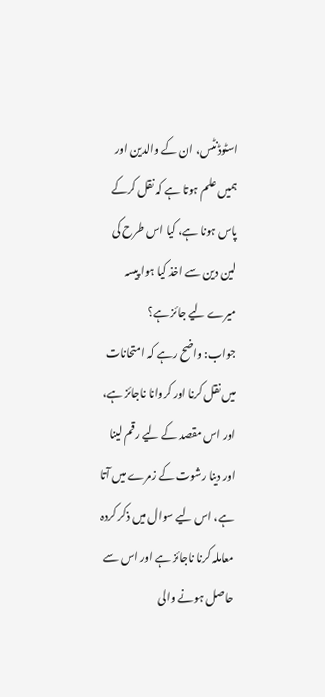اسٹوڈنٹس، ان کے والدین اور ہمیں علم ہوتا ہے کہ نقل کرکے پاس ہونا ہے، کیا اس طرح کی لین دین سے اخذ کیا ہوا پیسہ میرے لیے جائز ہے؟
جواب: واضح رہے کہ امتحانات میں نقل کرنا اور کروانا ناجائز ہے، اور اس مقصد کے لیے رقم لینا اور دینا رشوت کے زمرے میں آتا ہے، اس لیے سوال میں ذکر کردہ معاملہ کرنا ناجائز ہے اور اس سے حاصل ہونے والی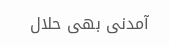آمدنی بھی حلال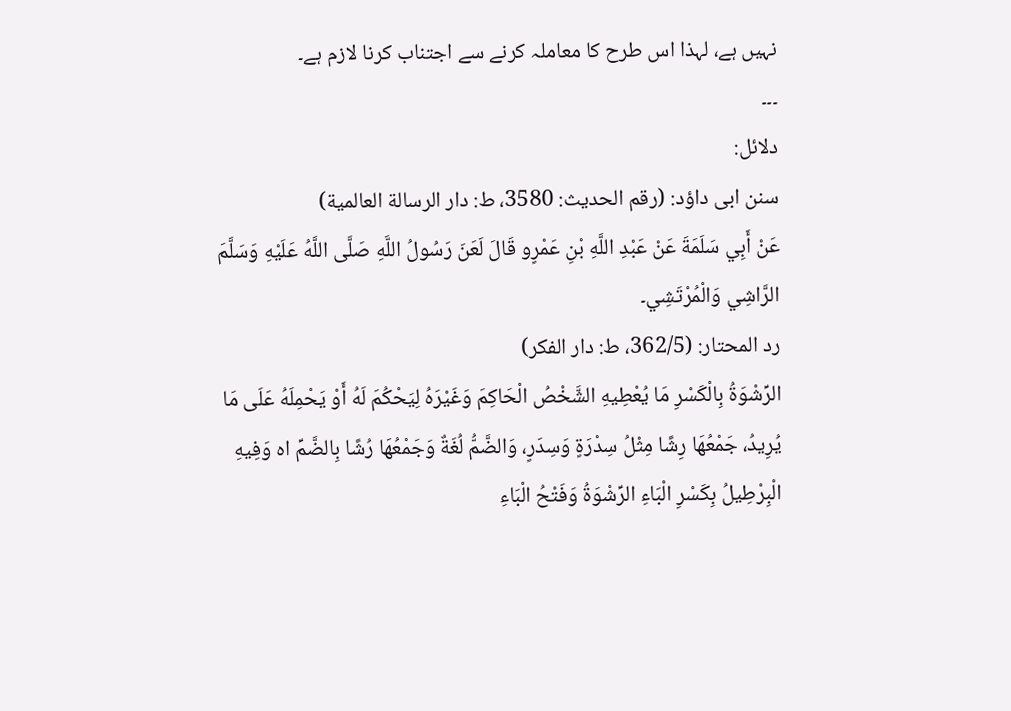نہیں ہے، لہذا اس طرح کا معاملہ کرنے سے اجتناب کرنا لازم ہے۔
۔۔۔
دلائل:
سنن ابی داؤد: (رقم الحدیث: 3580، ط: دار الرسالة العالمیة)
عَنْ أَبِي سَلَمَةَ عَنْ عَبْدِ اللَّهِ بْنِ عَمْرٍو قَالَ لَعَنَ رَسُولُ اللَّهِ صَلَّى اللَّهُ عَلَيْهِ وَسَلَّمَ الرَّاشِي وَالْمُرْتَشِي۔
رد المحتار: (362/5، ط: دار الفکر)
الرِّشْوَةُ بِالْكَسْرِ مَا يُعْطِيهِ الشَّخْصُ الْحَاكِمَ وَغَيْرَهُ لِيَحْكُمَ لَهُ أَوْ يَحْمِلَهُ عَلَى مَا يُرِيدُ، جَمْعُهَا رِشًا مِثْلُ سِدْرَةٍ وَسِدَرٍ، وَالضَّمُّ لُغَةٌ وَجَمْعُهَا رُشًا بِالضَّمِّ اه وَفِيهِ الْبِرْطِيلُ بِكَسْرِ الْبَاءِ الرِّشْوَةُ وَفَتْحُ الْبَاءِ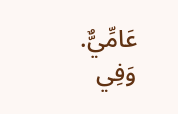عَامِّيٌّ.
وَفِي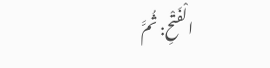الْفَتْحِ: ثُمَّ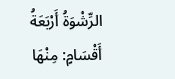الرِّشْوَةُ أَرْبَعَةُ أَقْسَامٍ: مِنْهَا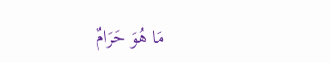مَا هُوَ حَرَامٌ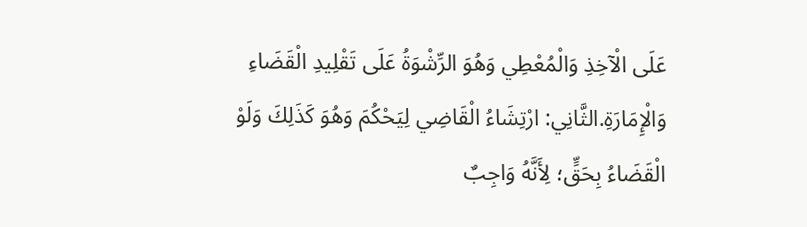عَلَى الْآخِذِ وَالْمُعْطِي وَهُوَ الرِّشْوَةُ عَلَى تَقْلِيدِ الْقَضَاءِ وَالْإِمَارَةِ.الثَّانِي: ارْتِشَاءُ الْقَاضِي لِيَحْكُمَ وَهُوَ كَذَلِكَ وَلَوْ الْقَضَاءُ بِحَقٍّ؛ لِأَنَّهُ وَاجِبٌ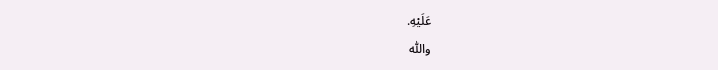عَلَيْهِ.
واللّٰه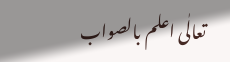تعالٰی اعلم بالصواب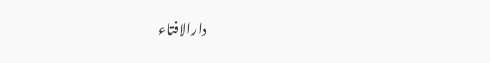دارالافتاء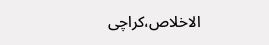الاخلاص،کراچی